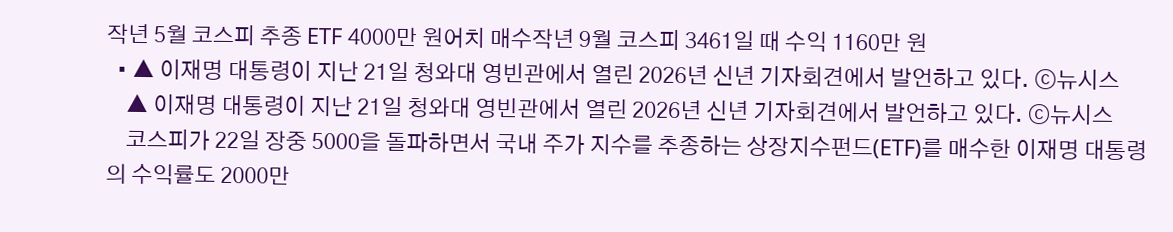작년 5월 코스피 추종 ETF 4000만 원어치 매수작년 9월 코스피 3461일 때 수익 1160만 원
  • ▲ 이재명 대통령이 지난 21일 청와대 영빈관에서 열린 2026년 신년 기자회견에서 발언하고 있다. ⓒ뉴시스
    ▲ 이재명 대통령이 지난 21일 청와대 영빈관에서 열린 2026년 신년 기자회견에서 발언하고 있다. ⓒ뉴시스
    코스피가 22일 장중 5000을 돌파하면서 국내 주가 지수를 추종하는 상장지수펀드(ETF)를 매수한 이재명 대통령의 수익률도 2000만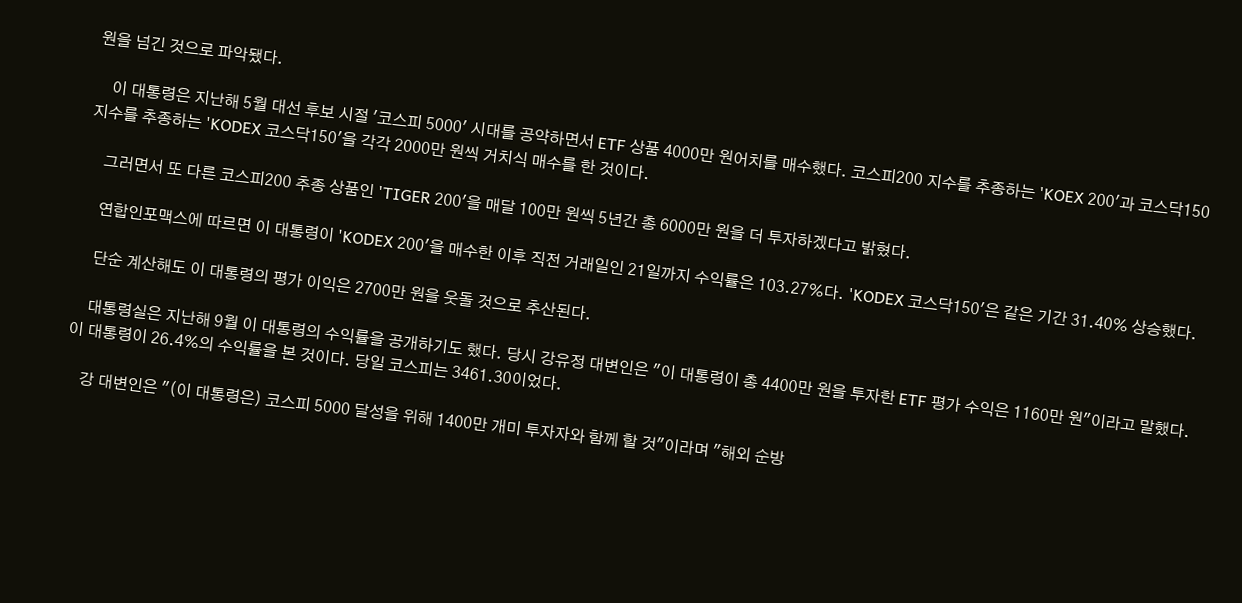원을 넘긴 것으로 파악됐다.

    이 대통령은 지난해 5월 대선 후보 시절 '코스피 5000' 시대를 공약하면서 ETF 상품 4000만 원어치를 매수했다. 코스피200 지수를 추종하는 'KOEX 200'과 코스닥150 지수를 추종하는 'KODEX 코스닥150'을 각각 2000만 원씩 거치식 매수를 한 것이다.

    그러면서 또 다른 코스피200 추종 상품인 'TIGER 200'을 매달 100만 원씩 5년간 총 6000만 원을 더 투자하겠다고 밝혔다.

    연합인포맥스에 따르면 이 대통령이 'KODEX 200'을 매수한 이후 직전 거래일인 21일까지 수익률은 103.27%다. 'KODEX 코스닥150'은 같은 기간 31.40% 상승했다.

    단순 계산해도 이 대통령의 평가 이익은 2700만 원을 웃돌 것으로 추산된다.

    대통령실은 지난해 9월 이 대통령의 수익률을 공개하기도 했다. 당시 강유정 대변인은 "이 대통령이 총 4400만 원을 투자한 ETF 평가 수익은 1160만 원"이라고 말했다. 이 대통령이 26.4%의 수익률을 본 것이다. 당일 코스피는 3461.30이었다.

    강 대변인은 "(이 대통령은) 코스피 5000 달성을 위해 1400만 개미 투자자와 함께 할 것"이라며 "해외 순방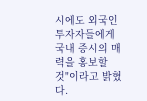시에도 외국인 투자자들에게 국내 증시의 매력을 홍보할 것"이라고 밝혔다.